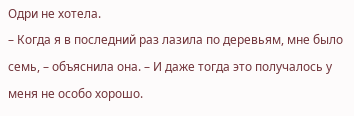Одри не хотела.
– Когда я в последний раз лазила по деревьям, мне было семь, – объяснила она. – И даже тогда это получалось у меня не особо хорошо.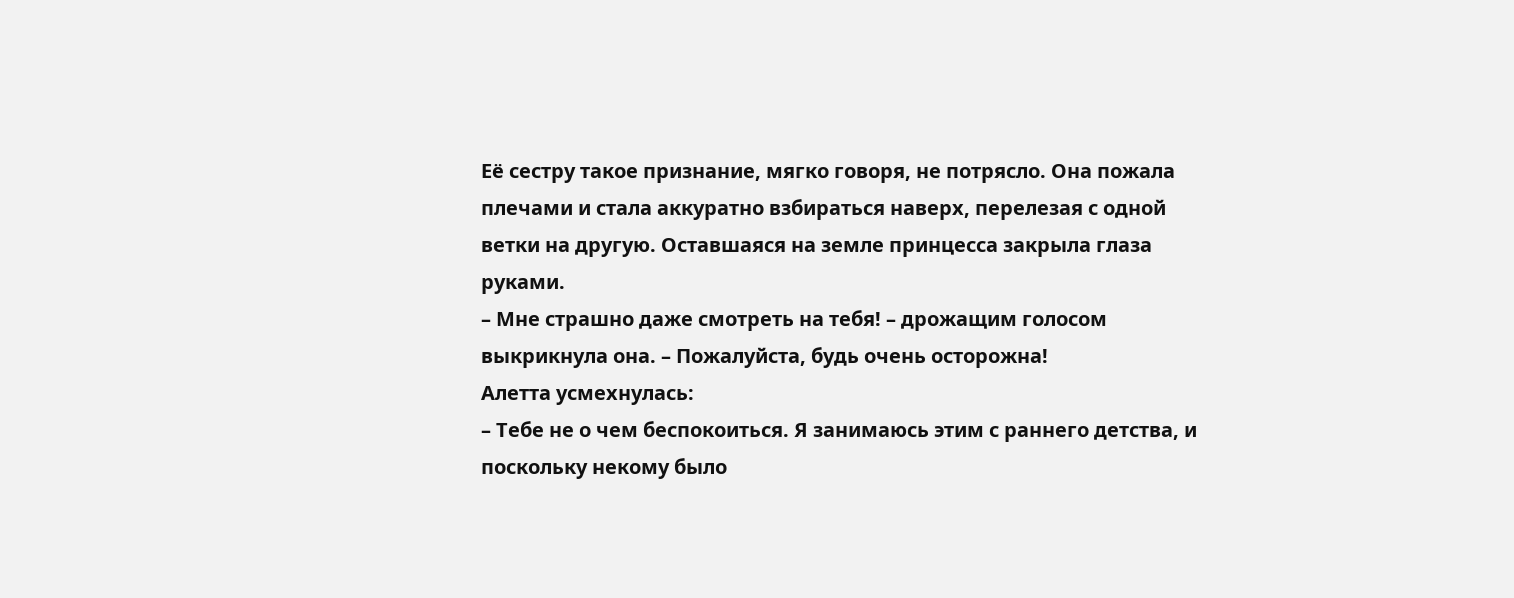Её сестру такое признание, мягко говоря, не потрясло. Она пожала плечами и стала аккуратно взбираться наверх, перелезая с одной ветки на другую. Оставшаяся на земле принцесса закрыла глаза руками.
– Мне страшно даже смотреть на тебя! – дрожащим голосом выкрикнула она. – Пожалуйста, будь очень осторожна!
Алетта усмехнулась:
– Тебе не о чем беспокоиться. Я занимаюсь этим с раннего детства, и поскольку некому было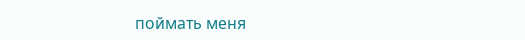поймать меня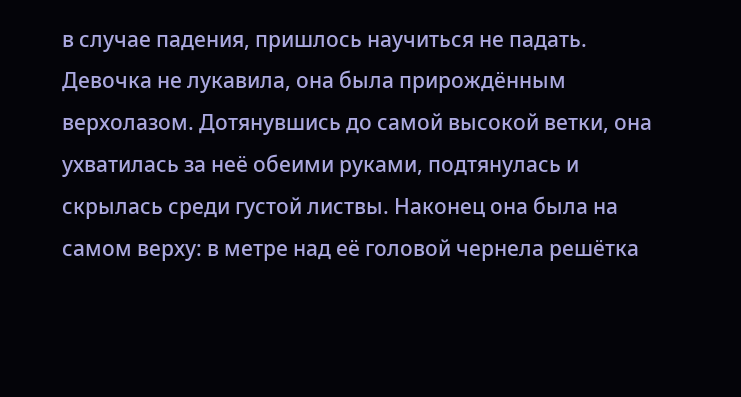в случае падения, пришлось научиться не падать.
Девочка не лукавила, она была прирождённым верхолазом. Дотянувшись до самой высокой ветки, она ухватилась за неё обеими руками, подтянулась и скрылась среди густой листвы. Наконец она была на самом верху: в метре над её головой чернела решётка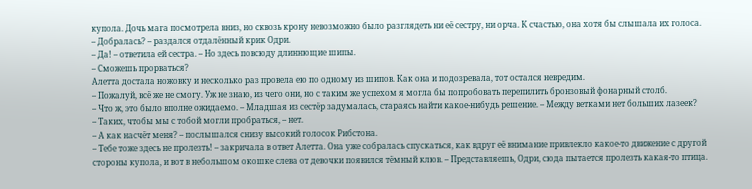купола. Дочь мага посмотрела вниз, но сквозь крону невозможно было разглядеть ни её сестру, ни орча. К счастью, она хотя бы слышала их голоса.
– Добралась? – раздался отдалённый крик Одри.
– Да! – ответила ей сестра. – Но здесь повсюду длиннющие шипы.
– Сможешь прорваться?
Алетта достала ножовку и несколько раз провела ею по одному из шипов. Как она и подозревала, тот остался невредим.
– Пожалуй, всё же не смогу. Уж не знаю, из чего они, но с таким же успехом я могла бы попробовать перепилить бронзовый фонарный столб.
– Что ж, это было вполне ожидаемо. – Младшая из сестёр задумалась, стараясь найти какое-нибудь решение. – Между ветками нет больших лазеек?
– Таких, чтобы мы с тобой могли пробраться, – нет.
– А как насчёт меня? – послышался снизу высокий голосок Рибстона.
– Тебе тоже здесь не пролезть! – закричала в ответ Алетта. Она уже собралась спускаться, как вдруг её внимание привлекло какое-то движение с другой стороны купола, и вот в небольшом окошке слева от девочки появился тёмный клюв. – Представляешь, Одри, сюда пытается пролезть какая-то птица.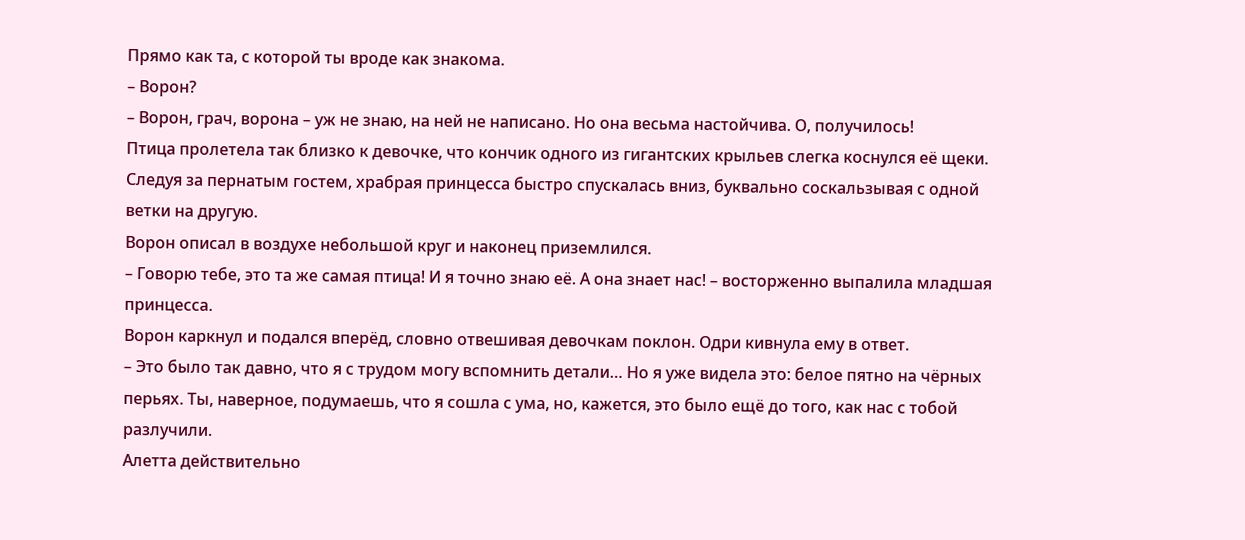Прямо как та, с которой ты вроде как знакома.
– Ворон?
– Ворон, грач, ворона – уж не знаю, на ней не написано. Но она весьма настойчива. О, получилось!
Птица пролетела так близко к девочке, что кончик одного из гигантских крыльев слегка коснулся её щеки. Следуя за пернатым гостем, храбрая принцесса быстро спускалась вниз, буквально соскальзывая с одной ветки на другую.
Ворон описал в воздухе небольшой круг и наконец приземлился.
– Говорю тебе, это та же самая птица! И я точно знаю её. А она знает нас! – восторженно выпалила младшая принцесса.
Ворон каркнул и подался вперёд, словно отвешивая девочкам поклон. Одри кивнула ему в ответ.
– Это было так давно, что я с трудом могу вспомнить детали… Но я уже видела это: белое пятно на чёрных перьях. Ты, наверное, подумаешь, что я сошла с ума, но, кажется, это было ещё до того, как нас с тобой разлучили.
Алетта действительно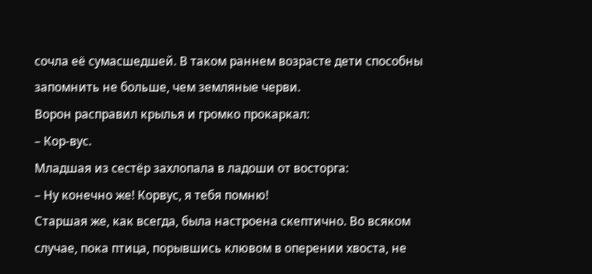сочла её сумасшедшей. В таком раннем возрасте дети способны запомнить не больше, чем земляные черви.
Ворон расправил крылья и громко прокаркал:
– Кор-вус.
Младшая из сестёр захлопала в ладоши от восторга:
– Ну конечно же! Корвус, я тебя помню!
Старшая же, как всегда, была настроена скептично. Во всяком случае, пока птица, порывшись клювом в оперении хвоста, не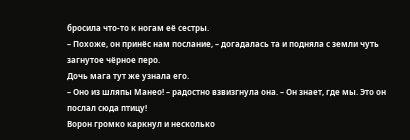бросила что-то к ногам её сестры.
– Похоже, он принёс нам послание, – догадалась та и подняла с земли чуть загнутое чёрное перо.
Дочь мага тут же узнала его.
– Оно из шляпы Манео! – радостно взвизгнула она. – Он знает, где мы. Это он послал сюда птицу!
Ворон громко каркнул и несколько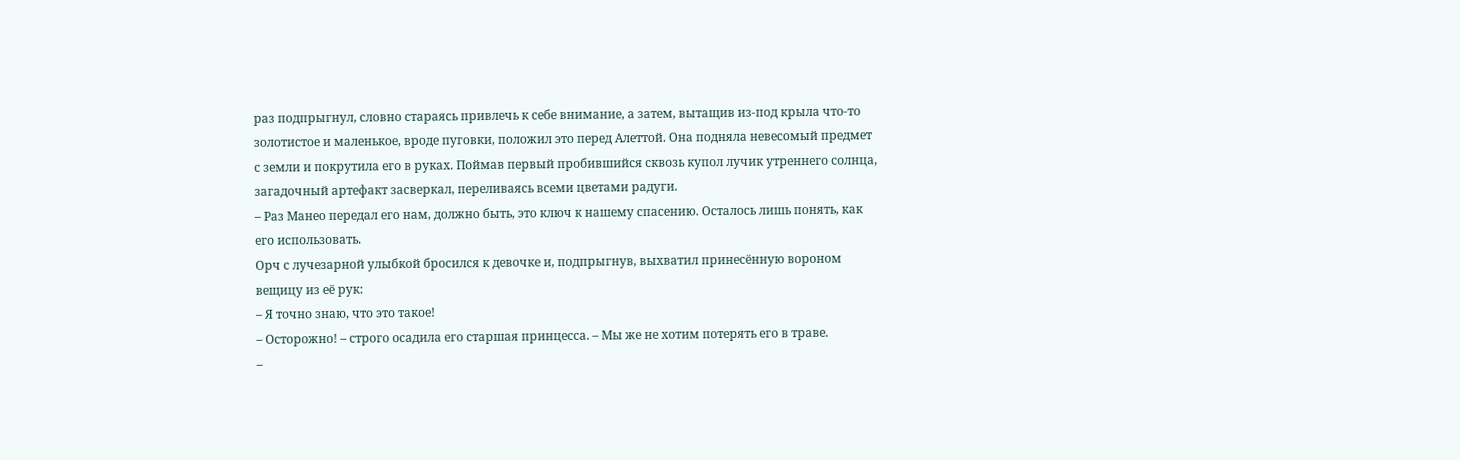раз подпрыгнул, словно стараясь привлечь к себе внимание, а затем, вытащив из-под крыла что-то золотистое и маленькое, вроде пуговки, положил это перед Алеттой. Она подняла невесомый предмет с земли и покрутила его в руках. Поймав первый пробившийся сквозь купол лучик утреннего солнца, загадочный артефакт засверкал, переливаясь всеми цветами радуги.
– Раз Манео передал его нам, должно быть, это ключ к нашему спасению. Осталось лишь понять, как его использовать.
Орч с лучезарной улыбкой бросился к девочке и, подпрыгнув, выхватил принесённую вороном вещицу из её рук:
– Я точно знаю, что это такое!
– Осторожно! – строго осадила его старшая принцесса. – Мы же не хотим потерять его в траве.
–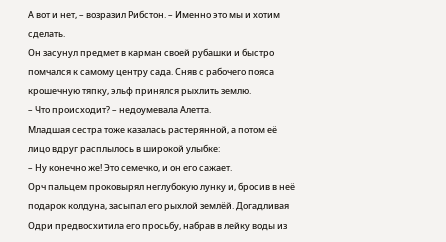А вот и нет, – возразил Рибстон. – Именно это мы и хотим сделать.
Он засунул предмет в карман своей рубашки и быстро помчался к самому центру сада. Сняв с рабочего пояса крошечную тяпку, эльф принялся рыхлить землю.
– Что происходит? – недоумевала Алетта.
Младшая сестра тоже казалась растерянной, а потом её лицо вдруг расплылось в широкой улыбке:
– Ну конечно же! Это семечко, и он его сажает.
Орч пальцем проковырял неглубокую лунку и, бросив в неё подарок колдуна, засыпал его рыхлой землёй. Догадливая Одри предвосхитила его просьбу, набрав в лейку воды из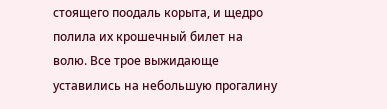стоящего поодаль корыта, и щедро полила их крошечный билет на волю. Все трое выжидающе уставились на небольшую прогалину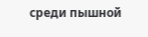среди пышной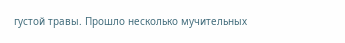густой травы. Прошло несколько мучительных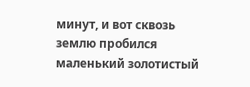минут, и вот сквозь землю пробился маленький золотистый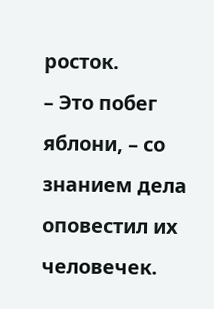росток.
– Это побег яблони, – со знанием дела оповестил их человечек.